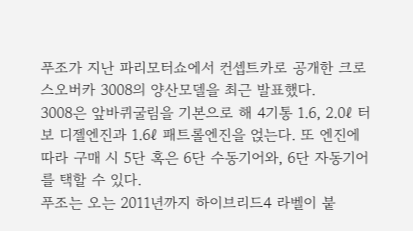푸조가 지난 파리모터쇼에서 컨셉트카로 공개한 크로스오버카 3008의 양산모델을 최근 발표했다.
3008은 앞바퀴굴림을 기본으로 해 4기통 1.6, 2.0ℓ 터보 디젤엔진과 1.6ℓ 패트롤엔진을 얹는다. 또 엔진에 따라 구매 시 5단 혹은 6단 수동기어와, 6단 자동기어를 택할 수 있다.
푸조는 오는 2011년까지 하이브리드4 라벨이 붙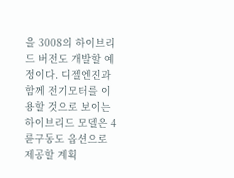을 3008의 하이브리드 버전도 개발할 예정이다. 디젤엔진과 함께 전기모터를 이용할 것으로 보이는 하이브리드 모델은 4륜구동도 옵션으로 제공할 계획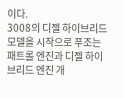이다.
3008의 디젤 하이브리드 모델을 시작으로 푸조는 패트롤 엔진과 디젤 하이브리드 엔진 개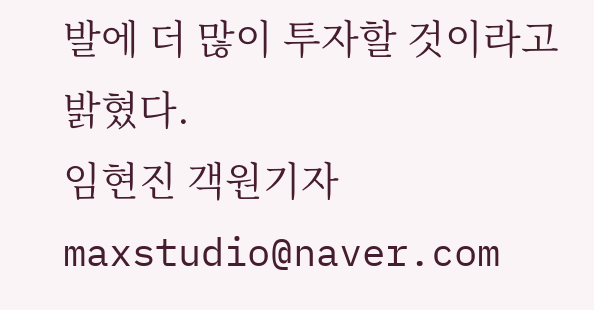발에 더 많이 투자할 것이라고 밝혔다.
임현진 객원기자
maxstudio@naver.com